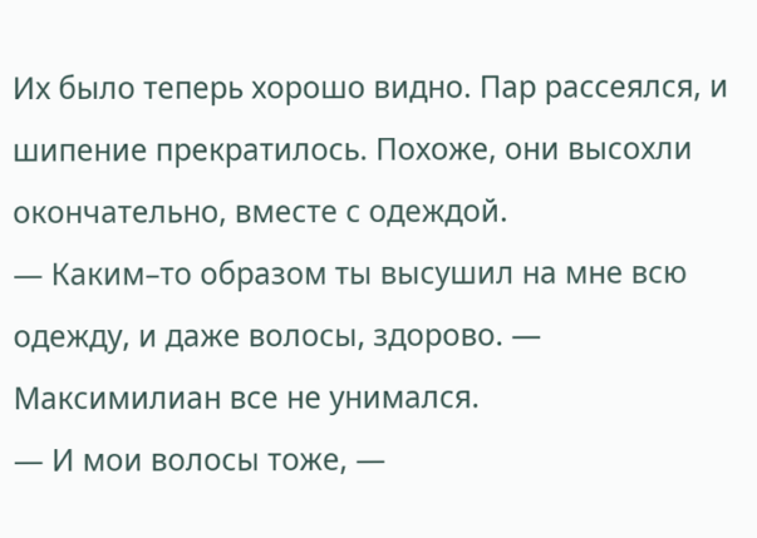Их было теперь хорошо видно. Пар рассеялся, и шипение прекратилось. Похоже, они высохли окончательно, вместе с одеждой.
— Каким–то образом ты высушил на мне всю одежду, и даже волосы, здорово. — Максимилиан все не унимался.
— И мои волосы тоже, —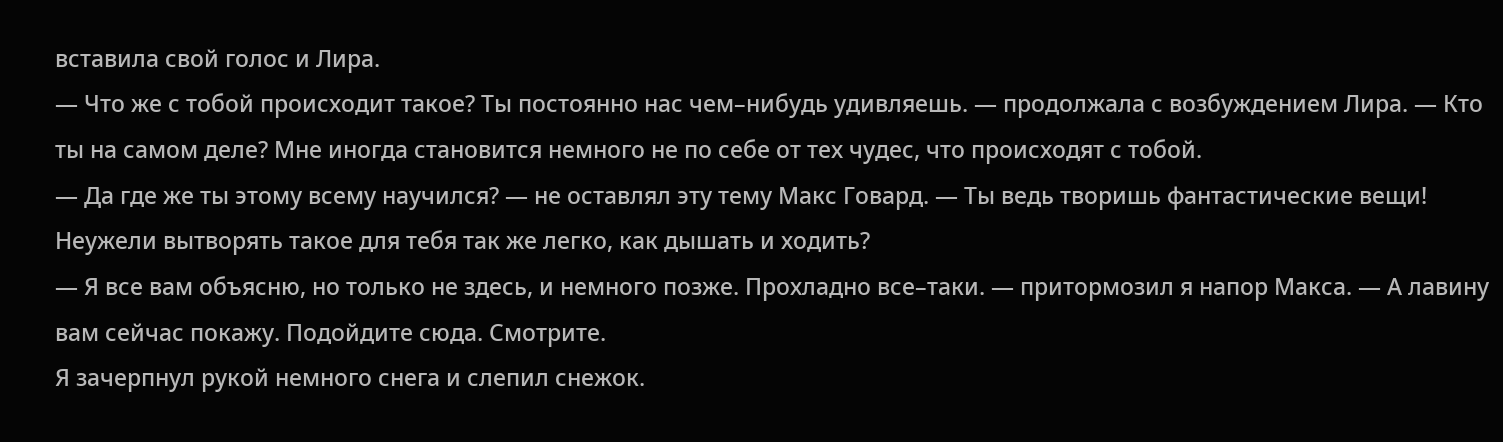вставила свой голос и Лира.
— Что же с тобой происходит такое? Ты постоянно нас чем–нибудь удивляешь. — продолжала с возбуждением Лира. — Кто ты на самом деле? Мне иногда становится немного не по себе от тех чудес, что происходят с тобой.
— Да где же ты этому всему научился? — не оставлял эту тему Макс Говард. — Ты ведь творишь фантастические вещи! Неужели вытворять такое для тебя так же легко, как дышать и ходить?
— Я все вам объясню, но только не здесь, и немного позже. Прохладно все–таки. — притормозил я напор Макса. — А лавину вам сейчас покажу. Подойдите сюда. Смотрите.
Я зачерпнул рукой немного снега и слепил снежок.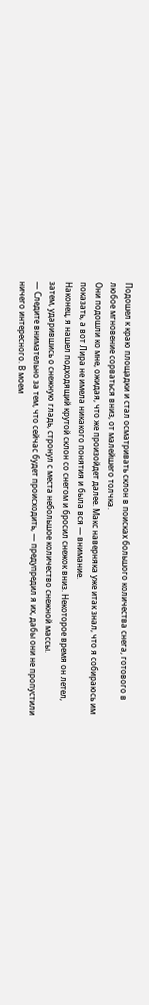Подошел к краю площадки и стал осматривать склон в поисках большого количества снега, готового в любое мгновение сорваться вниз, от малейшего толчка.
Они подошли ко мне, ожидая, что же произойдет далее. Макс наверняка уже итак знал, что я собираюсь им показать, а вот Лира не имела никакого понятия и была вся — внимание.
Наконец, я нашел подходящий крутой склон со снегом и бросил снежок вниз. Некоторое время он летел, затем, ударившись о снежную гладь, стронул с места небольшое количество снежной массы.
— Следите внимательно за тем, что сейчас будет происходить, — предупредил я их, дабы они не пропустили ничего интересного. В моем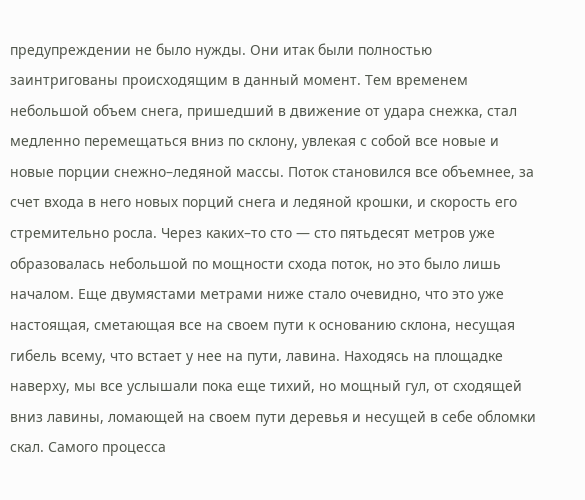предупреждении не было нужды. Они итак были полностью заинтригованы происходящим в данный момент. Тем временем небольшой объем снега, пришедший в движение от удара снежка, стал медленно перемещаться вниз по склону, увлекая с собой все новые и новые порции снежно–ледяной массы. Поток становился все объемнее, за счет входа в него новых порций снега и ледяной крошки, и скорость его стремительно росла. Через каких–то сто — сто пятьдесят метров уже образовалась небольшой по мощности схода поток, но это было лишь началом. Еще двумястами метрами ниже стало очевидно, что это уже настоящая, сметающая все на своем пути к основанию склона, несущая гибель всему, что встает у нее на пути, лавина. Находясь на площадке наверху, мы все услышали пока еще тихий, но мощный гул, от сходящей вниз лавины, ломающей на своем пути деревья и несущей в себе обломки скал. Самого процесса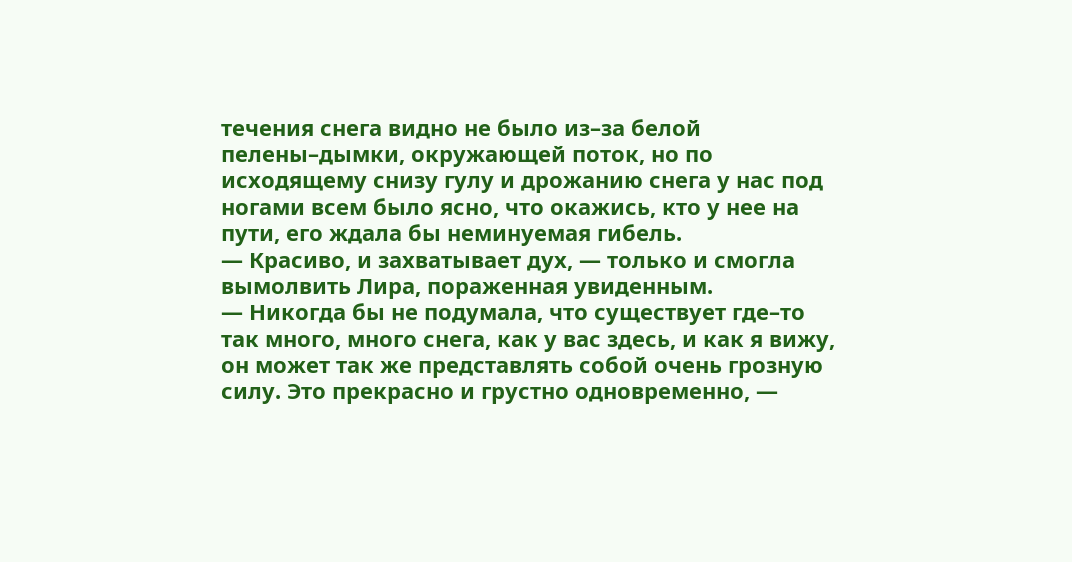течения снега видно не было из–за белой пелены–дымки, окружающей поток, но по исходящему снизу гулу и дрожанию снега у нас под ногами всем было ясно, что окажись, кто у нее на пути, его ждала бы неминуемая гибель.
— Красиво, и захватывает дух, — только и смогла вымолвить Лира, пораженная увиденным.
— Никогда бы не подумала, что существует где–то так много, много снега, как у вас здесь, и как я вижу, он может так же представлять собой очень грозную силу. Это прекрасно и грустно одновременно, —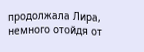продолжала Лира, немного отойдя от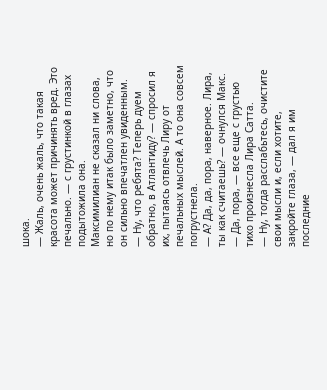шока.
— Жаль, очень жаль, что такая красота может причинять вред. Это печально. — с грустинкой в глазах подытожила она.
Максимилиан не сказал ни слова, но по нему итак было заметно, что он сильно впечатлен увиденным.
— Ну, что ребята? Теперь дуем обратно, в Атлантиду? — спросил я их, пытаясь отвлечь Лиру от печальных мыслей. А то она совсем погрустнела.
— А? Да, да, пора, наверное. Лира, ты как считаешь? — очнулся Макс.
— Да, пора, — все еще с грустью тихо произнесла Лира Сатта.
— Ну, тогда расслабьтесь, очистите свои мысли и, если хотите, закройте глаза, — дал я им последние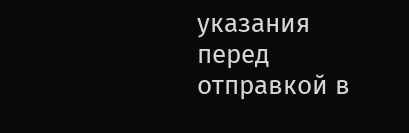указания перед отправкой в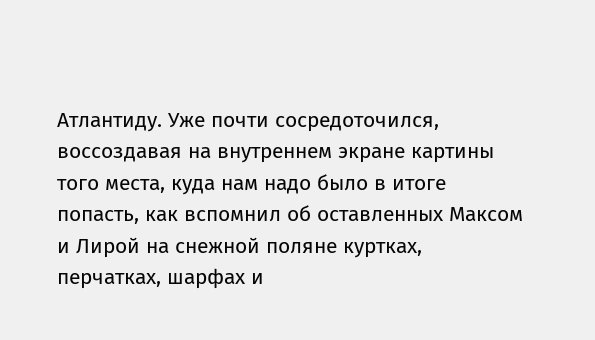Атлантиду. Уже почти сосредоточился, воссоздавая на внутреннем экране картины того места, куда нам надо было в итоге попасть, как вспомнил об оставленных Максом и Лирой на снежной поляне куртках, перчатках, шарфах и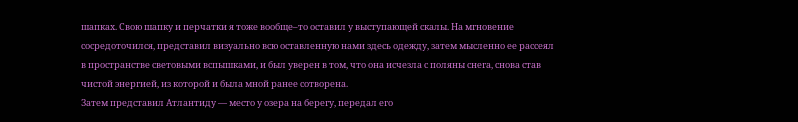шапках. Свою шапку и перчатки я тоже вообще–то оставил у выступающей скалы. На мгновение сосредоточился, представил визуально всю оставленную нами здесь одежду, затем мысленно ее рассеял в пространстве световыми вспышками, и был уверен в том, что она исчезла с поляны снега, снова став чистой энергией, из которой и была мной ранее сотворена.
Затем представил Атлантиду — место у озера на берегу, передал его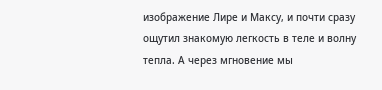изображение Лире и Максу, и почти сразу ощутил знакомую легкость в теле и волну тепла. А через мгновение мы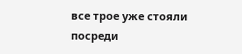все трое уже стояли посреди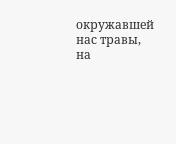окружавшей нас травы, на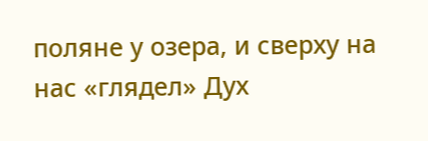поляне у озера, и сверху на нас «глядел» Дух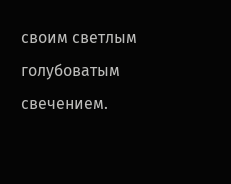своим светлым голубоватым свечением.